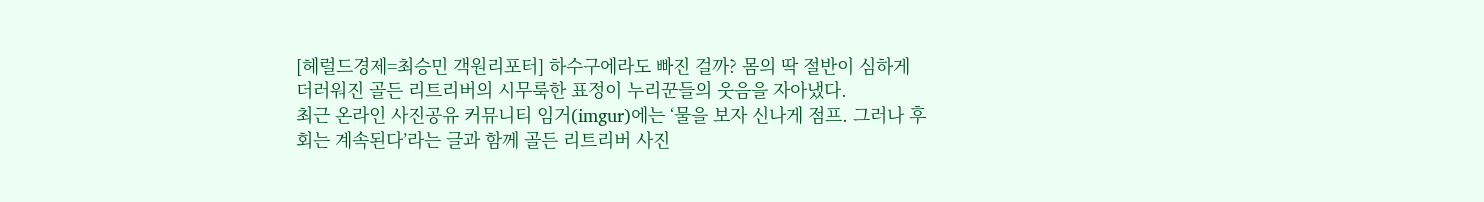[헤럴드경제=최승민 객원리포터] 하수구에라도 빠진 걸까? 몸의 딱 절반이 심하게 더러워진 골든 리트리버의 시무룩한 표정이 누리꾼들의 웃음을 자아냈다.
최근 온라인 사진공유 커뮤니티 임거(imgur)에는 ‘물을 보자 신나게 점프. 그러나 후회는 계속된다’라는 글과 함께 골든 리트리버 사진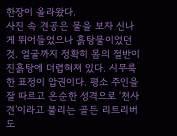한장이 올라왔다.
사진 속 견공은 물을 보자 신나게 뛰어들었으나 흙탕물이었던 것. 얼굴까지 정확히 몸의 절반이 진흙탕에 더렵혀져 있다. 시무룩한 표정이 압권이다. 평소 주인을 잘 따르고 온순한 성격으로 ‘천사견’이라고 불리는 골든 리트리버도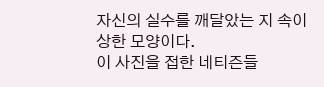자신의 실수를 깨달았는 지 속이 상한 모양이다.
이 사진을 접한 네티즌들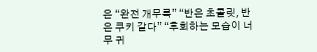은 “완전 개무룩” “반은 초콜릿, 반은 쿠키 같다” “후회하는 모습이 너무 귀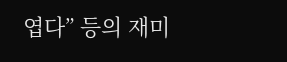엽다” 등의 재미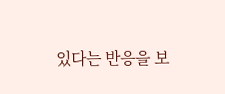있다는 반응을 보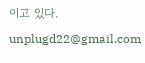이고 있다.
unplugd22@gmail.com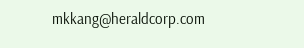mkkang@heraldcorp.com